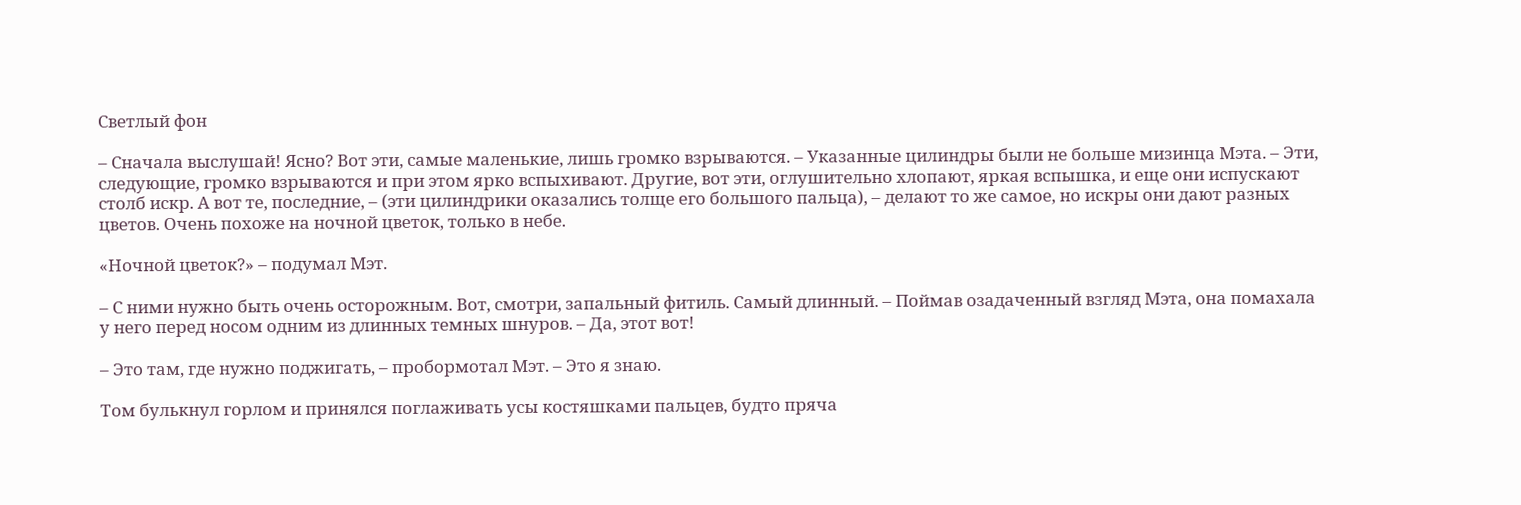Светлый фон

– Сначала выслушай! Ясно? Вот эти, самые маленькие, лишь громко взрываются. – Указанные цилиндры были не больше мизинца Мэта. – Эти, следующие, громко взрываются и при этом ярко вспыхивают. Другие, вот эти, оглушительно хлопают, яркая вспышка, и еще они испускают столб искр. А вот те, последние, – (эти цилиндрики оказались толще его большого пальца), – делают то же самое, но искры они дают разных цветов. Очень похоже на ночной цветок, только в небе.

«Ночной цветок?» – подумал Мэт.

– С ними нужно быть очень осторожным. Вот, смотри, запальный фитиль. Самый длинный. – Поймав озадаченный взгляд Мэта, она помахала у него перед носом одним из длинных темных шнуров. – Да, этот вот!

– Это там, где нужно поджигать, – пробормотал Мэт. – Это я знаю.

Том булькнул горлом и принялся поглаживать усы костяшками пальцев, будто пряча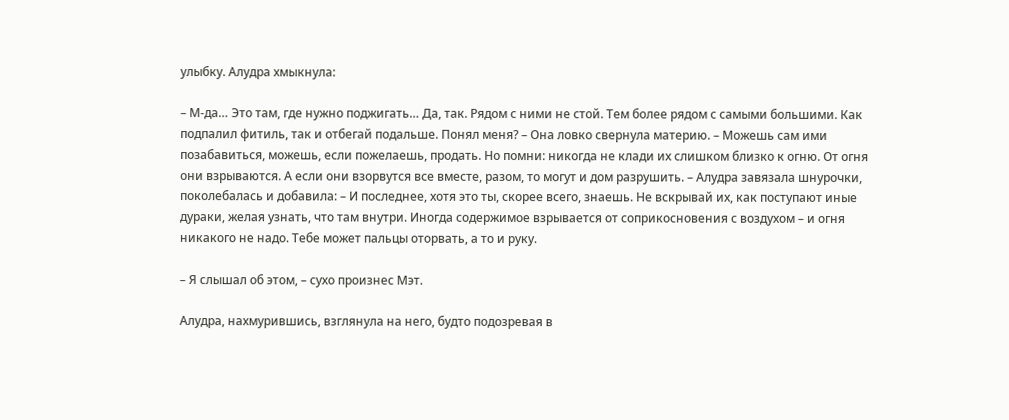улыбку. Алудра хмыкнула:

– М-да… Это там, где нужно поджигать… Да, так. Рядом с ними не стой. Тем более рядом с самыми большими. Как подпалил фитиль, так и отбегай подальше. Понял меня? – Она ловко свернула материю. – Можешь сам ими позабавиться, можешь, если пожелаешь, продать. Но помни: никогда не клади их слишком близко к огню. От огня они взрываются. А если они взорвутся все вместе, разом, то могут и дом разрушить. – Алудра завязала шнурочки, поколебалась и добавила: – И последнее, хотя это ты, скорее всего, знаешь. Не вскрывай их, как поступают иные дураки, желая узнать, что там внутри. Иногда содержимое взрывается от соприкосновения с воздухом – и огня никакого не надо. Тебе может пальцы оторвать, а то и руку.

– Я слышал об этом, – сухо произнес Мэт.

Алудра, нахмурившись, взглянула на него, будто подозревая в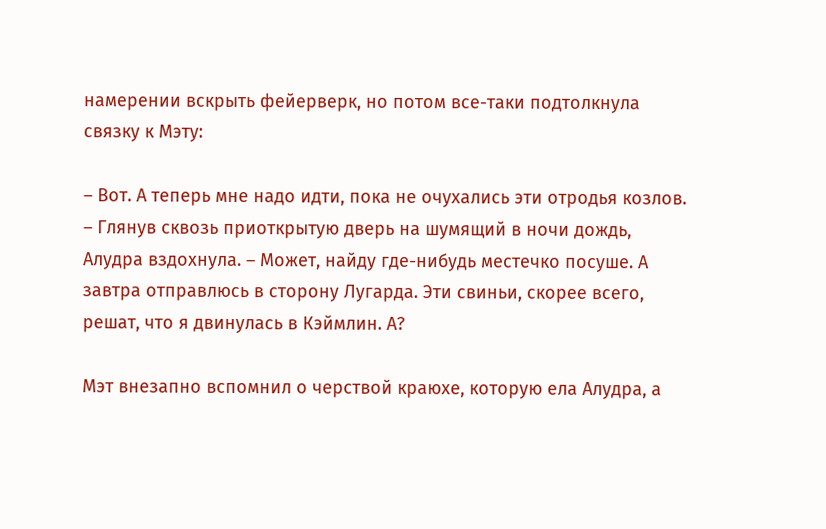намерении вскрыть фейерверк, но потом все-таки подтолкнула связку к Мэту:

– Вот. А теперь мне надо идти, пока не очухались эти отродья козлов. – Глянув сквозь приоткрытую дверь на шумящий в ночи дождь, Алудра вздохнула. – Может, найду где-нибудь местечко посуше. А завтра отправлюсь в сторону Лугарда. Эти свиньи, скорее всего, решат, что я двинулась в Кэймлин. А?

Мэт внезапно вспомнил о черствой краюхе, которую ела Алудра, а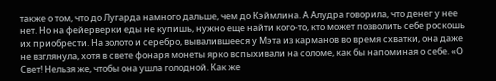также о том, что до Лугарда намного дальше, чем до Кэймлина. А Алудра говорила, что денег у нее нет. Но на фейерверки еды не купишь, нужно еще найти кого-то, кто может позволить себе роскошь их приобрести. На золото и серебро, вывалившееся у Мэта из карманов во время схватки, она даже не взглянула, хотя в свете фонаря монеты ярко вспыхивали на соломе, как бы напоминая о себе. «О Свет! Нельзя же, чтобы она ушла голодной. Как же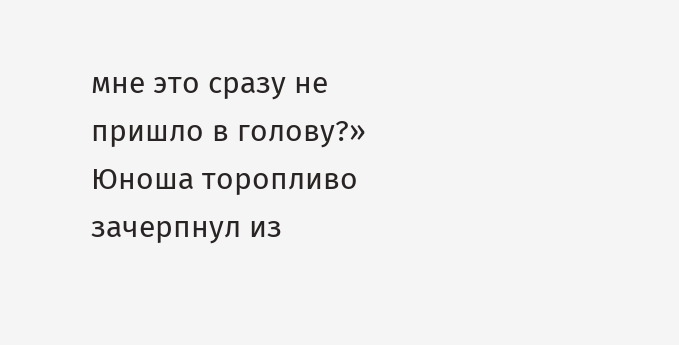мне это сразу не пришло в голову?» Юноша торопливо зачерпнул из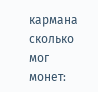кармана сколько мог монет: